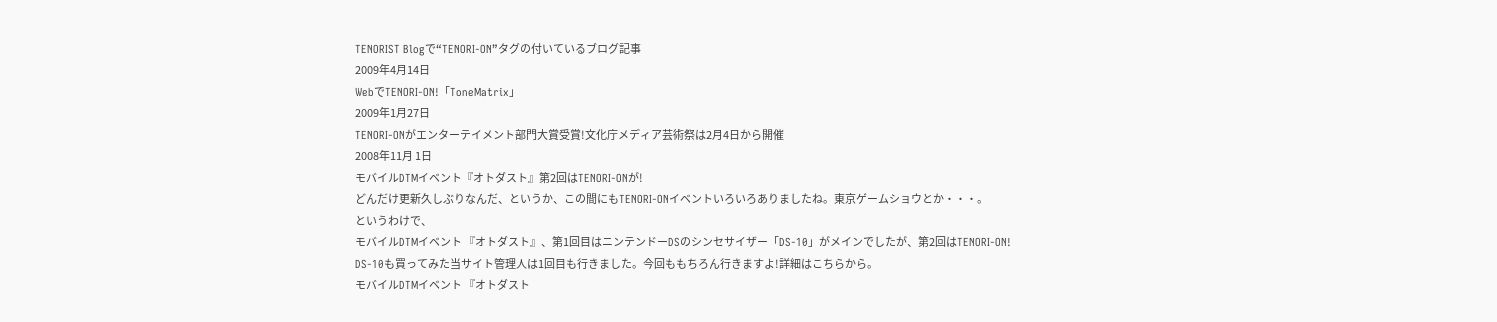TENORIST Blogで“TENORI-ON”タグの付いているブログ記事
2009年4月14日
WebでTENORI-ON!「ToneMatrix」
2009年1月27日
TENORI-ONがエンターテイメント部門大賞受賞!文化庁メディア芸術祭は2月4日から開催
2008年11月 1日
モバイルDTMイベント『オトダスト』第2回はTENORI-ONが!
どんだけ更新久しぶりなんだ、というか、この間にもTENORI-ONイベントいろいろありましたね。東京ゲームショウとか・・・。
というわけで、
モバイルDTMイベント 『オトダスト』、第1回目はニンテンドーDSのシンセサイザー「DS-10」がメインでしたが、第2回はTENORI-ON!
DS-10も買ってみた当サイト管理人は1回目も行きました。今回ももちろん行きますよ!詳細はこちらから。
モバイルDTMイベント 『オトダスト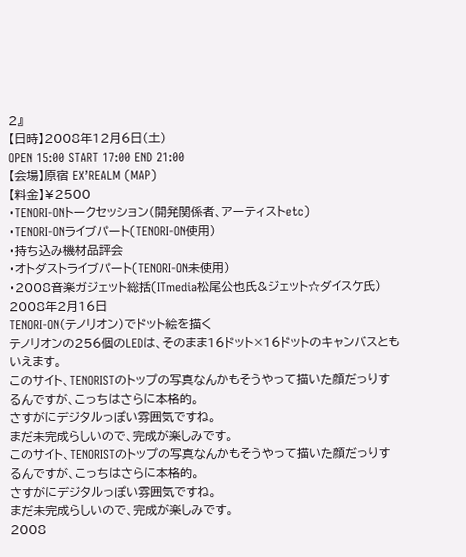2』
【日時】2008年12月6日(土)
OPEN 15:00 START 17:00 END 21:00
【会場】原宿 EX’REALM (MAP)
【料金】¥2500
・TENORI-ONトークセッション(開発関係者、アーティストetc)
・TENORI-ONライブパート(TENORI-ON使用)
・持ち込み機材品評会
・オトダストライブパート(TENORI-ON未使用)
・2008音楽ガジェット総括(ITmedia松尾公也氏&ジェット☆ダイスケ氏)
2008年2月16日
TENORI-ON(テノリオン)でドット絵を描く
テノリオンの256個のLEDは、そのまま16ドット×16ドットのキャンバスともいえます。
このサイト、TENORISTのトップの写真なんかもそうやって描いた顔だっりするんですが、こっちはさらに本格的。
さすがにデジタルっぽい雰囲気ですね。
まだ未完成らしいので、完成が楽しみです。
このサイト、TENORISTのトップの写真なんかもそうやって描いた顔だっりするんですが、こっちはさらに本格的。
さすがにデジタルっぽい雰囲気ですね。
まだ未完成らしいので、完成が楽しみです。
2008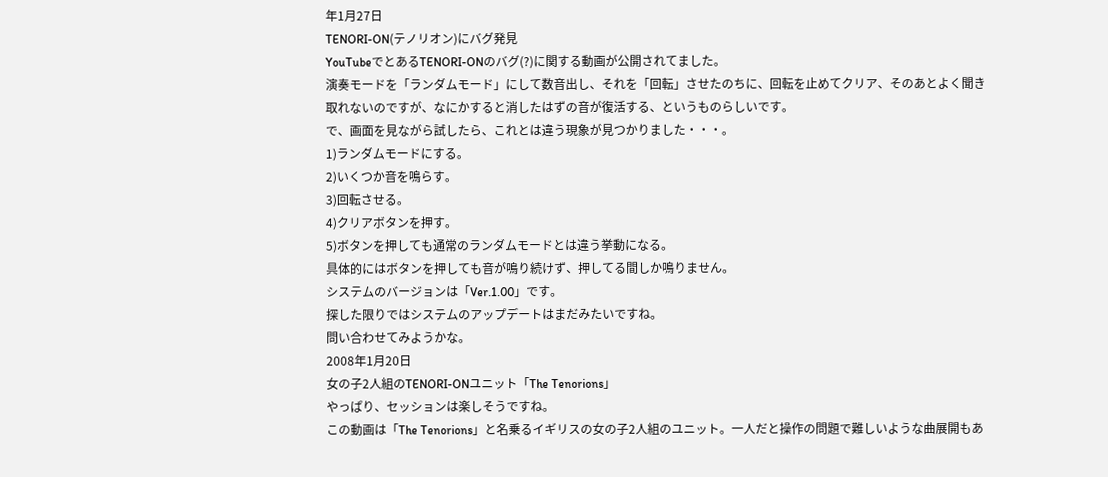年1月27日
TENORI-ON(テノリオン)にバグ発見
YouTubeでとあるTENORI-ONのバグ(?)に関する動画が公開されてました。
演奏モードを「ランダムモード」にして数音出し、それを「回転」させたのちに、回転を止めてクリア、そのあとよく聞き取れないのですが、なにかすると消したはずの音が復活する、というものらしいです。
で、画面を見ながら試したら、これとは違う現象が見つかりました・・・。
1)ランダムモードにする。
2)いくつか音を鳴らす。
3)回転させる。
4)クリアボタンを押す。
5)ボタンを押しても通常のランダムモードとは違う挙動になる。
具体的にはボタンを押しても音が鳴り続けず、押してる間しか鳴りません。
システムのバージョンは「Ver.1.00」です。
探した限りではシステムのアップデートはまだみたいですね。
問い合わせてみようかな。
2008年1月20日
女の子2人組のTENORI-ONユニット「The Tenorions」
やっぱり、セッションは楽しそうですね。
この動画は「The Tenorions」と名乗るイギリスの女の子2人組のユニット。一人だと操作の問題で難しいような曲展開もあ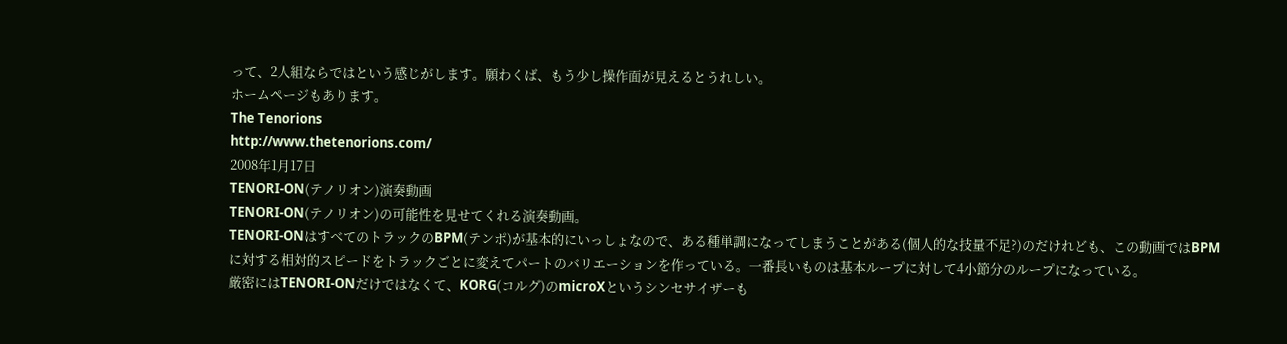って、2人組ならではという感じがします。願わくば、もう少し操作面が見えるとうれしい。
ホームページもあります。
The Tenorions
http://www.thetenorions.com/
2008年1月17日
TENORI-ON(テノリオン)演奏動画
TENORI-ON(テノリオン)の可能性を見せてくれる演奏動画。
TENORI-ONはすべてのトラックのBPM(テンポ)が基本的にいっしょなので、ある種単調になってしまうことがある(個人的な技量不足?)のだけれども、この動画ではBPMに対する相対的スピードをトラックごとに変えてパートのバリエーションを作っている。一番長いものは基本ループに対して4小節分のループになっている。
厳密にはTENORI-ONだけではなくて、KORG(コルグ)のmicroXというシンセサイザーも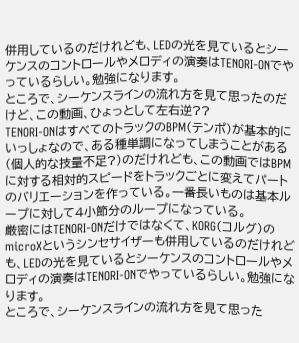併用しているのだけれども、LEDの光を見ているとシーケンスのコントロールやメロディの演奏はTENORI-ONでやっているらしい。勉強になります。
ところで、シーケンスラインの流れ方を見て思ったのだけど、この動画、ひょっとして左右逆??
TENORI-ONはすべてのトラックのBPM(テンポ)が基本的にいっしょなので、ある種単調になってしまうことがある(個人的な技量不足?)のだけれども、この動画ではBPMに対する相対的スピードをトラックごとに変えてパートのバリエーションを作っている。一番長いものは基本ループに対して4小節分のループになっている。
厳密にはTENORI-ONだけではなくて、KORG(コルグ)のmicroXというシンセサイザーも併用しているのだけれども、LEDの光を見ているとシーケンスのコントロールやメロディの演奏はTENORI-ONでやっているらしい。勉強になります。
ところで、シーケンスラインの流れ方を見て思った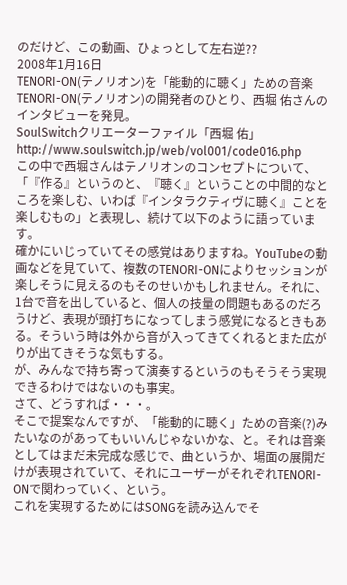のだけど、この動画、ひょっとして左右逆??
2008年1月16日
TENORI-ON(テノリオン)を「能動的に聴く」ための音楽
TENORI-ON(テノリオン)の開発者のひとり、西堀 佑さんのインタビューを発見。
SoulSwitchクリエーターファイル「西堀 佑」
http://www.soulswitch.jp/web/vol001/code016.php
この中で西堀さんはテノリオンのコンセプトについて、「『作る』というのと、『聴く』ということの中間的なところを楽しむ、いわば『インタラクティヴに聴く』ことを楽しむもの」と表現し、続けて以下のように語っています。
確かにいじっていてその感覚はありますね。YouTubeの動画などを見ていて、複数のTENORI-ONによりセッションが楽しそうに見えるのもそのせいかもしれません。それに、1台で音を出していると、個人の技量の問題もあるのだろうけど、表現が頭打ちになってしまう感覚になるときもある。そういう時は外から音が入ってきてくれるとまた広がりが出てきそうな気もする。
が、みんなで持ち寄って演奏するというのもそうそう実現できるわけではないのも事実。
さて、どうすれば・・・。
そこで提案なんですが、「能動的に聴く」ための音楽(?)みたいなのがあってもいいんじゃないかな、と。それは音楽としてはまだ未完成な感じで、曲というか、場面の展開だけが表現されていて、それにユーザーがそれぞれTENORI-ONで関わっていく、という。
これを実現するためにはSONGを読み込んでそ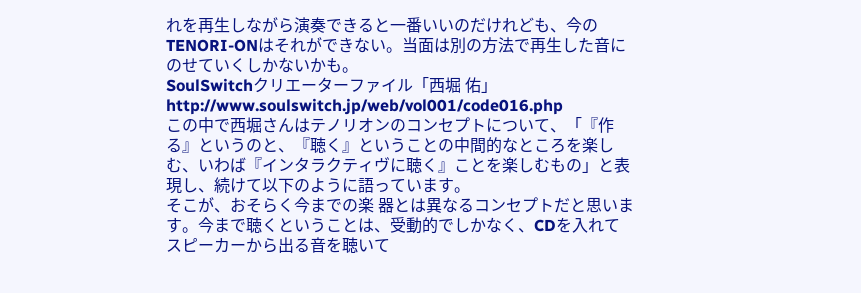れを再生しながら演奏できると一番いいのだけれども、今のTENORI-ONはそれができない。当面は別の方法で再生した音にのせていくしかないかも。
SoulSwitchクリエーターファイル「西堀 佑」
http://www.soulswitch.jp/web/vol001/code016.php
この中で西堀さんはテノリオンのコンセプトについて、「『作る』というのと、『聴く』ということの中間的なところを楽しむ、いわば『インタラクティヴに聴く』ことを楽しむもの」と表現し、続けて以下のように語っています。
そこが、おそらく今までの楽 器とは異なるコンセプトだと思います。今まで聴くということは、受動的でしかなく、CDを入れてスピーカーから出る音を聴いて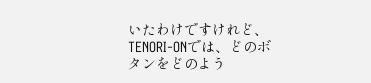いたわけですけれど、 TENORI-ONでは、どのボタンをどのよう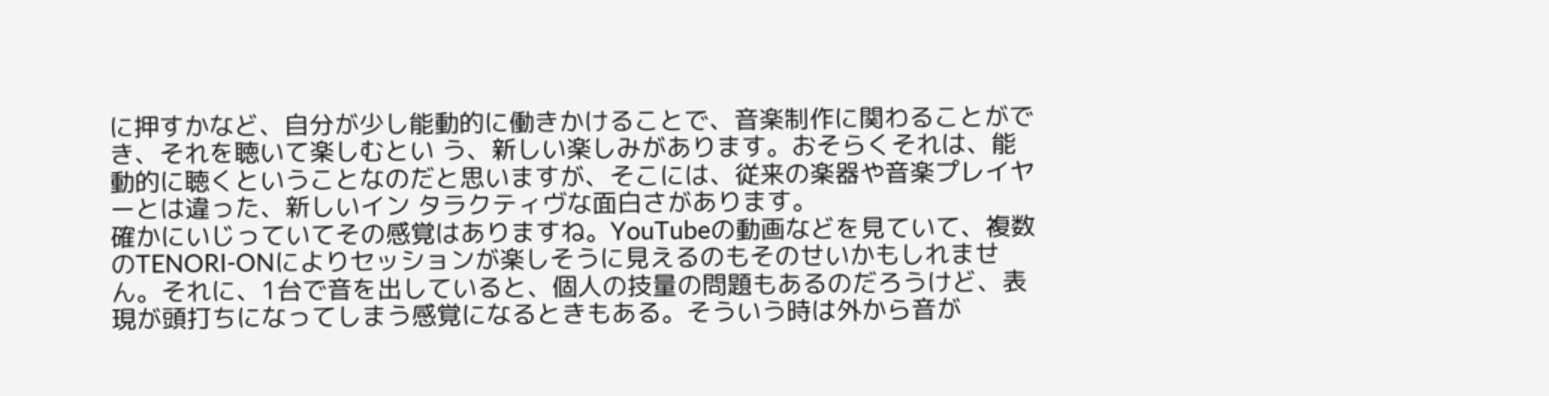に押すかなど、自分が少し能動的に働きかけることで、音楽制作に関わることができ、それを聴いて楽しむとい う、新しい楽しみがあります。おそらくそれは、能動的に聴くということなのだと思いますが、そこには、従来の楽器や音楽プレイヤーとは違った、新しいイン タラクティヴな面白さがあります。
確かにいじっていてその感覚はありますね。YouTubeの動画などを見ていて、複数のTENORI-ONによりセッションが楽しそうに見えるのもそのせいかもしれません。それに、1台で音を出していると、個人の技量の問題もあるのだろうけど、表現が頭打ちになってしまう感覚になるときもある。そういう時は外から音が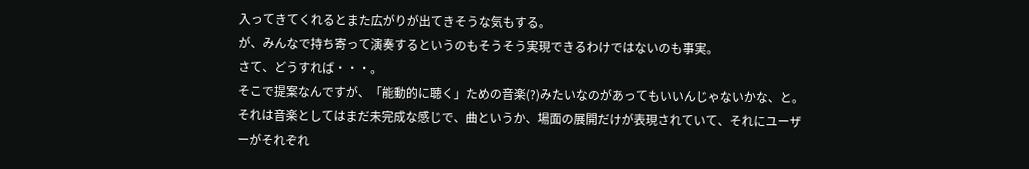入ってきてくれるとまた広がりが出てきそうな気もする。
が、みんなで持ち寄って演奏するというのもそうそう実現できるわけではないのも事実。
さて、どうすれば・・・。
そこで提案なんですが、「能動的に聴く」ための音楽(?)みたいなのがあってもいいんじゃないかな、と。それは音楽としてはまだ未完成な感じで、曲というか、場面の展開だけが表現されていて、それにユーザーがそれぞれ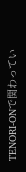TENORI-ONで関わってい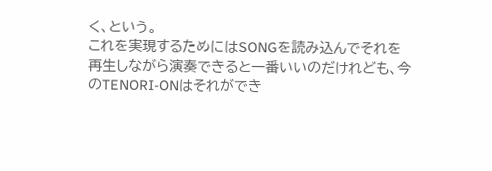く、という。
これを実現するためにはSONGを読み込んでそれを再生しながら演奏できると一番いいのだけれども、今のTENORI-ONはそれができ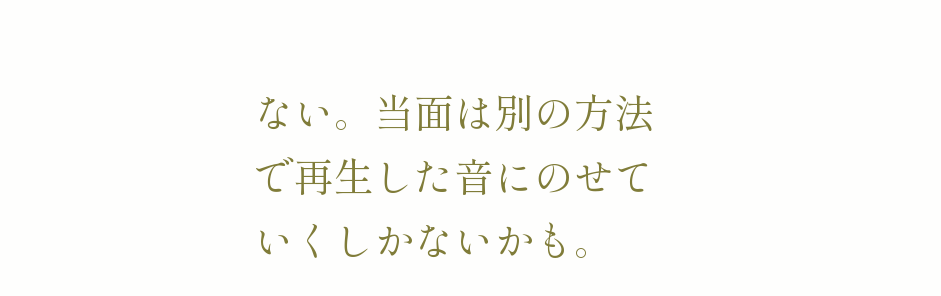ない。当面は別の方法で再生した音にのせていくしかないかも。